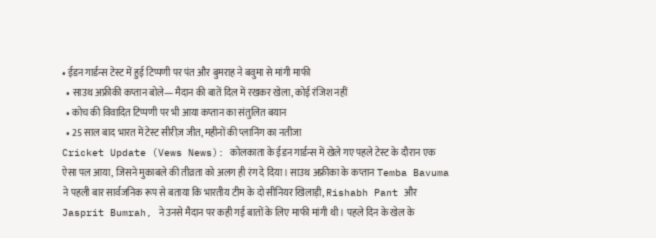• ईडन गार्डन्स टेस्ट में हुई टिप्पणी पर पंत और बुमराह ने बवुमा से मांगी माफी
  • साउथ अफ्रीकी कप्तान बोले— मैदान की बातें दिल में रखकर खेला, कोई रंजिश नहीं
  • कोच की विवादित टिप्पणी पर भी आया कप्तान का संतुलित बयान
  • 25 साल बाद भारत में टेस्ट सीरीज़ जीत, महीनों की प्लानिंग का नतीजा
Cricket Update (Vews News): कोलकाता के ईडन गार्डन्स में खेले गए पहले टेस्ट के दौरान एक ऐसा पल आया, जिसने मुकाबले की तीव्रता को अलग ही रंग दे दिया। साउथ अफ्रीका के कप्तान Temba Bavuma ने पहली बार सार्वजनिक रूप से बताया कि भारतीय टीम के दो सीनियर खिलाड़ी, Rishabh Pant और Jasprit Bumrah, ने उनसे मैदान पर कही गई बातों के लिए माफी मांगी थी। पहले दिन के खेल के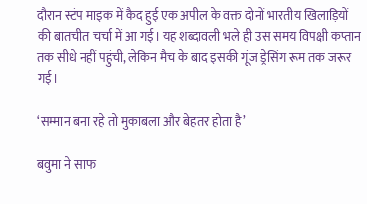दौरान स्टंप माइक में कैद हुई एक अपील के वक्त दोनों भारतीय खिलाड़ियों की बातचीत चर्चा में आ गई। यह शब्दावली भले ही उस समय विपक्षी कप्तान तक सीधे नहीं पहुंची, लेकिन मैच के बाद इसकी गूंज ड्रेसिंग रूम तक जरूर गई।

‘सम्मान बना रहे तो मुकाबला और बेहतर होता है’

बवुमा ने साफ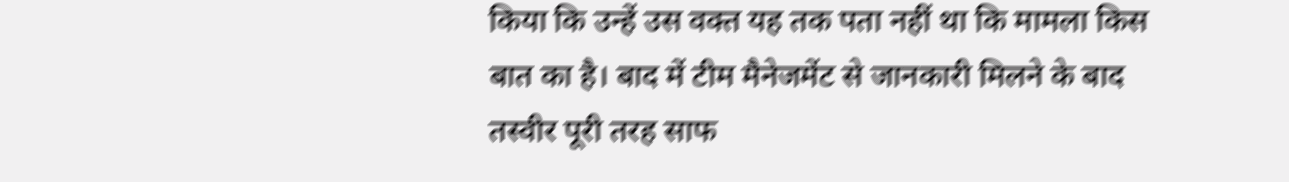किया कि उन्हें उस वक्त यह तक पता नहीं था कि मामला किस बात का है। बाद में टीम मैनेजमेंट से जानकारी मिलने के बाद तस्वीर पूरी तरह साफ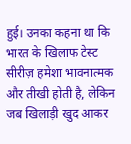हुई। उनका कहना था कि भारत के खिलाफ टेस्ट सीरीज़ हमेशा भावनात्मक और तीखी होती है, लेकिन जब खिलाड़ी खुद आकर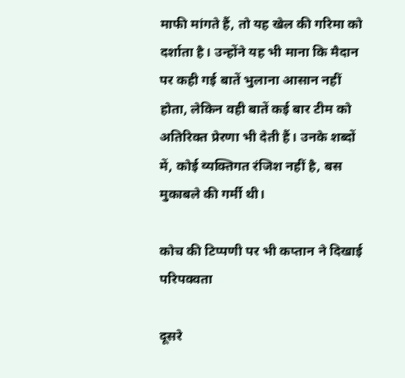माफी मांगते हैं, तो यह खेल की गरिमा को दर्शाता है। उन्होंने यह भी माना कि मैदान पर कही गई बातें भुलाना आसान नहीं होता, लेकिन वही बातें कई बार टीम को अतिरिक्त प्रेरणा भी देती हैं। उनके शब्दों में, कोई व्यक्तिगत रंजिश नहीं है, बस मुकाबले की गर्मी थी।

कोच की टिप्पणी पर भी कप्तान ने दिखाई परिपक्वता

दूसरे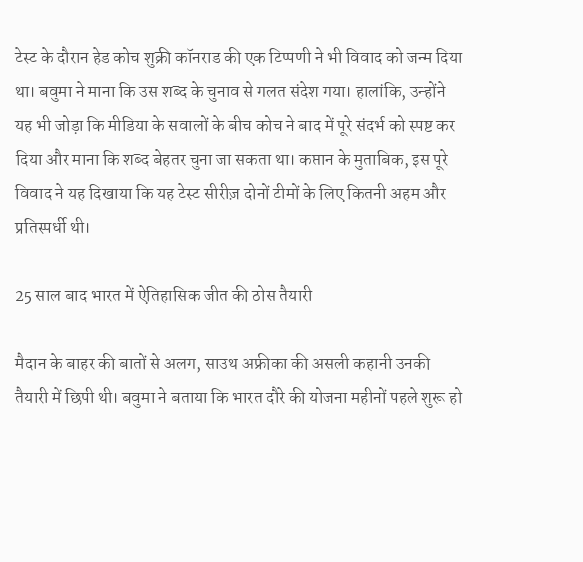टेस्ट के दौरान हेड कोच शुक्री कॉनराड की एक टिप्पणी ने भी विवाद को जन्म दिया था। बवुमा ने माना कि उस शब्द के चुनाव से गलत संदेश गया। हालांकि, उन्होंने यह भी जोड़ा कि मीडिया के सवालों के बीच कोच ने बाद में पूरे संदर्भ को स्पष्ट कर दिया और माना कि शब्द बेहतर चुना जा सकता था। कप्तान के मुताबिक, इस पूरे विवाद ने यह दिखाया कि यह टेस्ट सीरीज़ दोनों टीमों के लिए कितनी अहम और प्रतिस्पर्धी थी।

25 साल बाद भारत में ऐतिहासिक जीत की ठोस तैयारी

मैदान के बाहर की बातों से अलग, साउथ अफ्रीका की असली कहानी उनकी तैयारी में छिपी थी। बवुमा ने बताया कि भारत दौरे की योजना महीनों पहले शुरू हो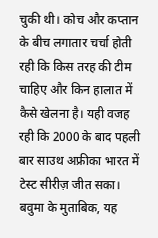चुकी थी। कोच और कप्तान के बीच लगातार चर्चा होती रही कि किस तरह की टीम चाहिए और किन हालात में कैसे खेलना है। यही वजह रही कि 2000 के बाद पहली बार साउथ अफ्रीका भारत में टेस्ट सीरीज़ जीत सका। बवुमा के मुताबिक, यह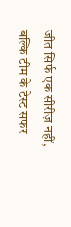जीत सिर्फ एक सीरीज़ नहीं, बल्कि टीम के टेस्ट सफर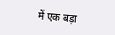में एक बड़ा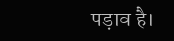पड़ाव है।